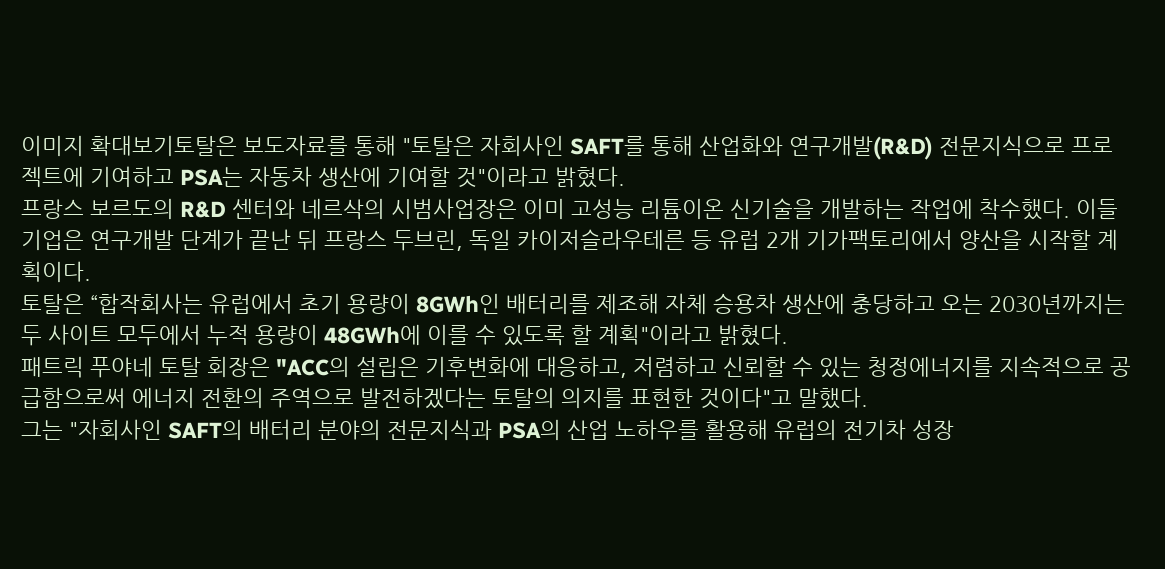이미지 확대보기토탈은 보도자료를 통해 "토탈은 자회사인 SAFT를 통해 산업화와 연구개발(R&D) 전문지식으로 프로젝트에 기여하고 PSA는 자동차 생산에 기여할 것"이라고 밝혔다.
프랑스 보르도의 R&D 센터와 네르삭의 시범사업장은 이미 고성능 리튬이온 신기술을 개발하는 작업에 착수했다. 이들 기업은 연구개발 단계가 끝난 뒤 프랑스 두브린, 독일 카이저슬라우테른 등 유럽 2개 기가팩토리에서 양산을 시작할 계획이다.
토탈은 “합작회사는 유럽에서 초기 용량이 8GWh인 배터리를 제조해 자체 승용차 생산에 충당하고 오는 2030년까지는 두 사이트 모두에서 누적 용량이 48GWh에 이를 수 있도록 할 계획"이라고 밝혔다.
패트릭 푸야네 토탈 회장은 "ACC의 설립은 기후변화에 대응하고, 저렴하고 신뢰할 수 있는 청정에너지를 지속적으로 공급함으로써 에너지 전환의 주역으로 발전하겠다는 토탈의 의지를 표현한 것이다"고 말했다.
그는 "자회사인 SAFT의 배터리 분야의 전문지식과 PSA의 산업 노하우를 활용해 유럽의 전기차 성장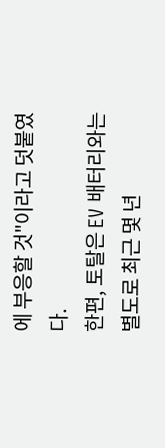에 부응할 것"이라고 덧붙였다.
한편, 토탈은 EV 배터리와는 별도로 최근 몇 년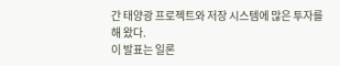간 태양광 프로젝트와 저장 시스템에 많은 투자를 해 왔다.
이 발표는 일론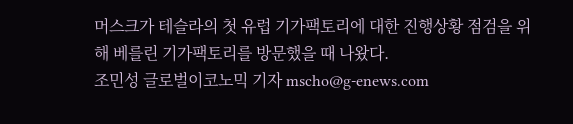머스크가 테슬라의 첫 유럽 기가팩토리에 대한 진행상황 점검을 위해 베를린 기가팩토리를 방문했을 때 나왔다.
조민성 글로벌이코노믹 기자 mscho@g-enews.com